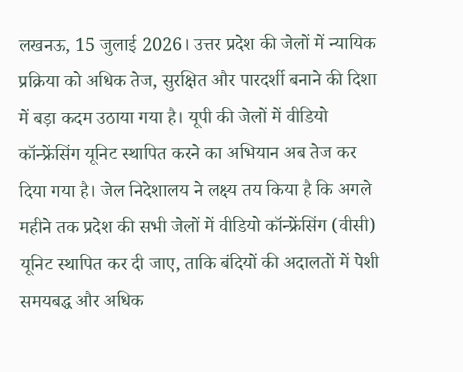लखनऊ, 15 जुलाई 2026। उत्तर प्रदेश की जेलों में न्यायिक प्रक्रिया को अधिक तेज, सुरक्षित और पारदर्शी बनाने की दिशा में बड़ा कदम उठाया गया है। यूपी की जेलों में वीडियो कॉन्फ्रेंसिंग यूनिट स्थापित करने का अभियान अब तेज कर दिया गया है। जेल निदेशालय ने लक्ष्य तय किया है कि अगले महीने तक प्रदेश की सभी जेलों में वीडियो कॉन्फ्रेंसिंग (वीसी) यूनिट स्थापित कर दी जाए, ताकि बंदियों की अदालतों में पेशी समयबद्ध और अधिक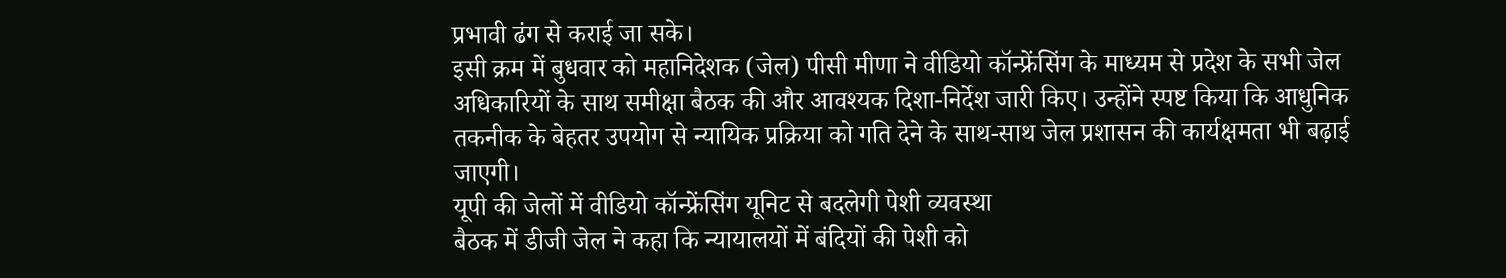प्रभावी ढंग से कराई जा सके।
इसी क्रम में बुधवार को महानिदेशक (जेल) पीसी मीणा ने वीडियो कॉन्फ्रेंसिंग के माध्यम से प्रदेश के सभी जेल अधिकारियों के साथ समीक्षा बैठक की और आवश्यक दिशा-निर्देश जारी किए। उन्होंने स्पष्ट किया कि आधुनिक तकनीक के बेहतर उपयोग से न्यायिक प्रक्रिया को गति देने के साथ-साथ जेल प्रशासन की कार्यक्षमता भी बढ़ाई जाएगी।
यूपी की जेलों में वीडियो कॉन्फ्रेंसिंग यूनिट से बदलेगी पेशी व्यवस्था
बैठक में डीजी जेल ने कहा कि न्यायालयों में बंदियों की पेशी को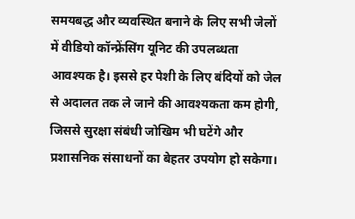समयबद्ध और व्यवस्थित बनाने के लिए सभी जेलों में वीडियो कॉन्फ्रेंसिंग यूनिट की उपलब्धता आवश्यक है। इससे हर पेशी के लिए बंदियों को जेल से अदालत तक ले जाने की आवश्यकता कम होगी, जिससे सुरक्षा संबंधी जोखिम भी घटेंगे और प्रशासनिक संसाधनों का बेहतर उपयोग हो सकेगा।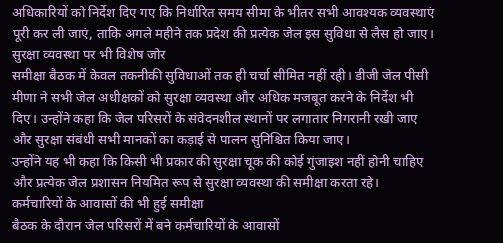अधिकारियों को निर्देश दिए गए कि निर्धारित समय सीमा के भीतर सभी आवश्यक व्यवस्थाएं पूरी कर ली जाएं, ताकि अगले महीने तक प्रदेश की प्रत्येक जेल इस सुविधा से लैस हो जाए।
सुरक्षा व्यवस्था पर भी विशेष जोर
समीक्षा बैठक में केवल तकनीकी सुविधाओं तक ही चर्चा सीमित नहीं रही। डीजी जेल पीसी मीणा ने सभी जेल अधीक्षकों को सुरक्षा व्यवस्था और अधिक मजबूत करने के निर्देश भी दिए। उन्होंने कहा कि जेल परिसरों के संवेदनशील स्थानों पर लगातार निगरानी रखी जाए और सुरक्षा संबंधी सभी मानकों का कड़ाई से पालन सुनिश्चित किया जाए।
उन्होंने यह भी कहा कि किसी भी प्रकार की सुरक्षा चूक की कोई गुंजाइश नहीं होनी चाहिए और प्रत्येक जेल प्रशासन नियमित रूप से सुरक्षा व्यवस्था की समीक्षा करता रहे।
कर्मचारियों के आवासों की भी हुई समीक्षा
बैठक के दौरान जेल परिसरों में बने कर्मचारियों के आवासों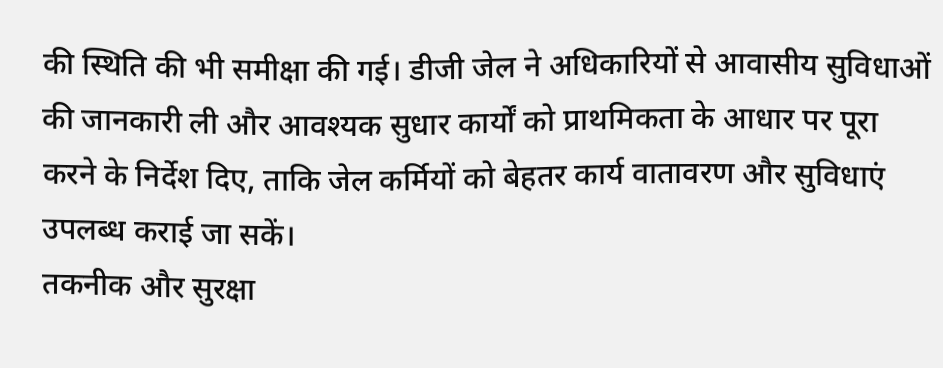की स्थिति की भी समीक्षा की गई। डीजी जेल ने अधिकारियों से आवासीय सुविधाओं की जानकारी ली और आवश्यक सुधार कार्यों को प्राथमिकता के आधार पर पूरा करने के निर्देश दिए, ताकि जेल कर्मियों को बेहतर कार्य वातावरण और सुविधाएं उपलब्ध कराई जा सकें।
तकनीक और सुरक्षा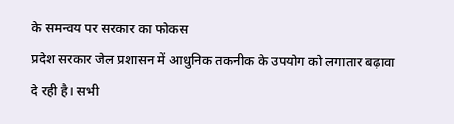के समन्वय पर सरकार का फोकस
प्रदेश सरकार जेल प्रशासन में आधुनिक तकनीक के उपयोग को लगातार बढ़ावा दे रही है। सभी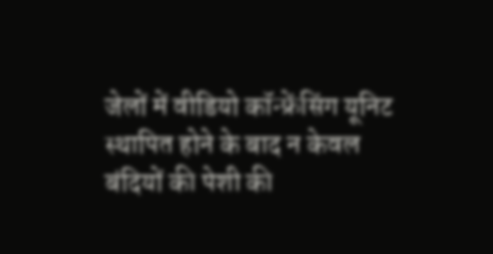जेलों में वीडियो कॉन्फ्रेंसिंग यूनिट स्थापित होने के बाद न केवल बंदियों की पेशी की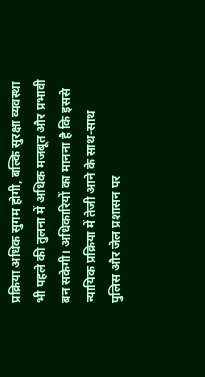प्रक्रिया अधिक सुगम होगी, बल्कि सुरक्षा व्यवस्था भी पहले की तुलना में अधिक मजबूत और प्रभावी बन सकेगी। अधिकारियों का मानना है कि इससे न्यायिक प्रक्रिया में तेजी आने के साथ-साथ पुलिस और जेल प्रशासन पर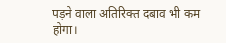पड़ने वाला अतिरिक्त दबाव भी कम होगा।